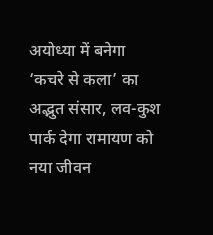अयोध्या में बनेगा ‘कचरे से कला’ का अद्भुत संसार, लव-कुश पार्क देगा रामायण को नया जीवन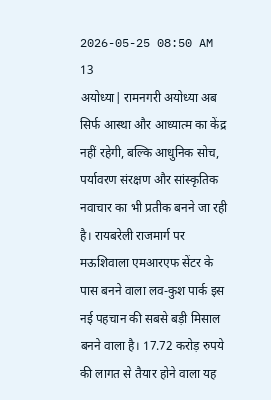2026-05-25 08:50 AM
13
अयोध्या| रामनगरी अयोध्या अब सिर्फ आस्था और आध्यात्म का केंद्र नहीं रहेगी, बल्कि आधुनिक सोच, पर्यावरण संरक्षण और सांस्कृतिक नवाचार का भी प्रतीक बनने जा रही है। रायबरेली राजमार्ग पर मऊशिवाला एमआरएफ सेंटर के पास बनने वाला लव-कुश पार्क इस नई पहचान की सबसे बड़ी मिसाल बनने वाला है। 17.72 करोड़ रुपये की लागत से तैयार होने वाला यह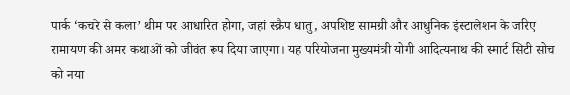पार्क ‘कचरे से कला’ थीम पर आधारित होगा, जहां स्क्रैप धातु, अपशिष्ट सामग्री और आधुनिक इंस्टालेशन के जरिए रामायण की अमर कथाओं को जीवंत रूप दिया जाएगा। यह परियोजना मुख्यमंत्री योगी आदित्यनाथ की स्मार्ट सिटी सोच को नया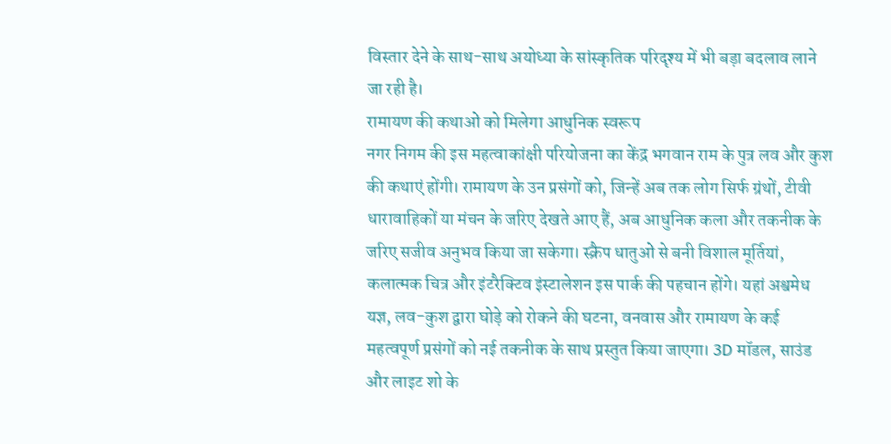विस्तार देने के साथ-साथ अयोध्या के सांस्कृतिक परिदृश्य में भी बड़ा बदलाव लाने जा रही है।
रामायण की कथाओं को मिलेगा आधुनिक स्वरूप
नगर निगम की इस महत्वाकांक्षी परियोजना का केंद्र भगवान राम के पुत्र लव और कुश की कथाएं होंगी। रामायण के उन प्रसंगों को, जिन्हें अब तक लोग सिर्फ ग्रंथों, टीवी धारावाहिकों या मंचन के जरिए देखते आए हैं, अब आधुनिक कला और तकनीक के जरिए सजीव अनुभव किया जा सकेगा। स्क्रैप धातुओं से बनी विशाल मूर्तियां, कलात्मक चित्र और इंटरैक्टिव इंस्टालेशन इस पार्क की पहचान होंगे। यहां अश्वमेध यज्ञ, लव-कुश द्वारा घोड़े को रोकने की घटना, वनवास और रामायण के कई महत्वपूर्ण प्रसंगों को नई तकनीक के साथ प्रस्तुत किया जाएगा। 3D मॉडल, साउंड और लाइट शो के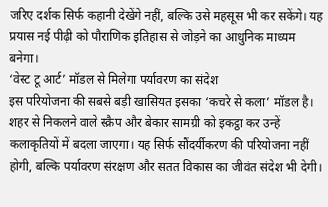जरिए दर्शक सिर्फ कहानी देखेंगे नहीं, बल्कि उसे महसूस भी कर सकेंगे। यह प्रयास नई पीढ़ी को पौराणिक इतिहास से जोड़ने का आधुनिक माध्यम बनेगा।
‘वेस्ट टू आर्ट’ मॉडल से मिलेगा पर्यावरण का संदेश
इस परियोजना की सबसे बड़ी खासियत इसका ‘कचरे से कला’ मॉडल है। शहर से निकलने वाले स्क्रैप और बेकार सामग्री को इकट्ठा कर उन्हें कलाकृतियों में बदला जाएगा। यह सिर्फ सौंदर्यीकरण की परियोजना नहीं होगी, बल्कि पर्यावरण संरक्षण और सतत विकास का जीवंत संदेश भी देगी।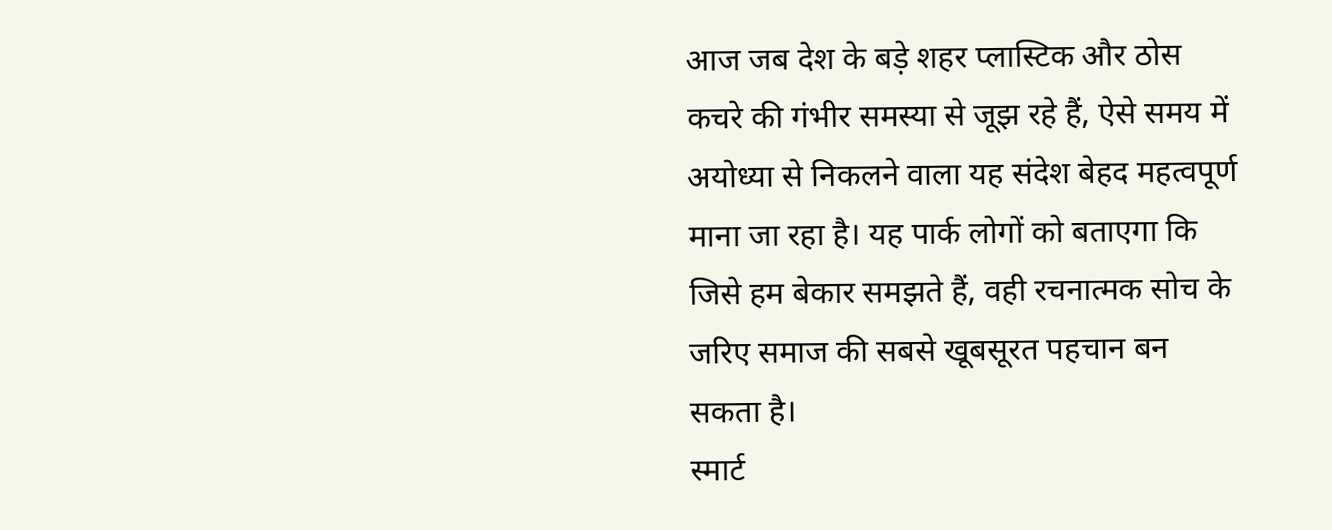आज जब देश के बड़े शहर प्लास्टिक और ठोस कचरे की गंभीर समस्या से जूझ रहे हैं, ऐसे समय में अयोध्या से निकलने वाला यह संदेश बेहद महत्वपूर्ण माना जा रहा है। यह पार्क लोगों को बताएगा कि जिसे हम बेकार समझते हैं, वही रचनात्मक सोच के जरिए समाज की सबसे खूबसूरत पहचान बन सकता है।
स्मार्ट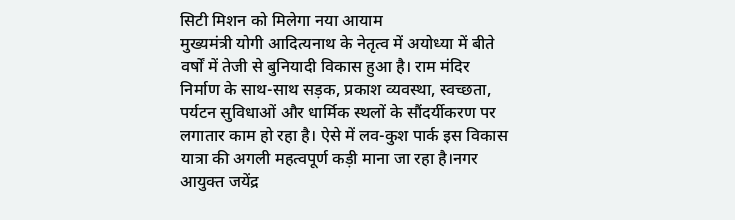सिटी मिशन को मिलेगा नया आयाम
मुख्यमंत्री योगी आदित्यनाथ के नेतृत्व में अयोध्या में बीते वर्षों में तेजी से बुनियादी विकास हुआ है। राम मंदिर निर्माण के साथ-साथ सड़क, प्रकाश व्यवस्था, स्वच्छता, पर्यटन सुविधाओं और धार्मिक स्थलों के सौंदर्यीकरण पर लगातार काम हो रहा है। ऐसे में लव-कुश पार्क इस विकास यात्रा की अगली महत्वपूर्ण कड़ी माना जा रहा है।नगर आयुक्त जयेंद्र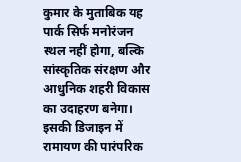कुमार के मुताबिक यह पार्क सिर्फ मनोरंजन स्थल नहीं होगा, बल्कि सांस्कृतिक संरक्षण और आधुनिक शहरी विकास का उदाहरण बनेगा। इसकी डिजाइन में रामायण की पारंपरिक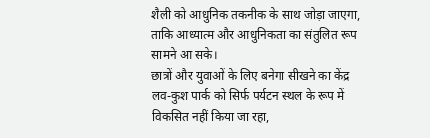शैली को आधुनिक तकनीक के साथ जोड़ा जाएगा, ताकि आध्यात्म और आधुनिकता का संतुलित रूप सामने आ सके।
छात्रों और युवाओं के लिए बनेगा सीखने का केंद्र
लव-कुश पार्क को सिर्फ पर्यटन स्थल के रूप में विकसित नहीं किया जा रहा,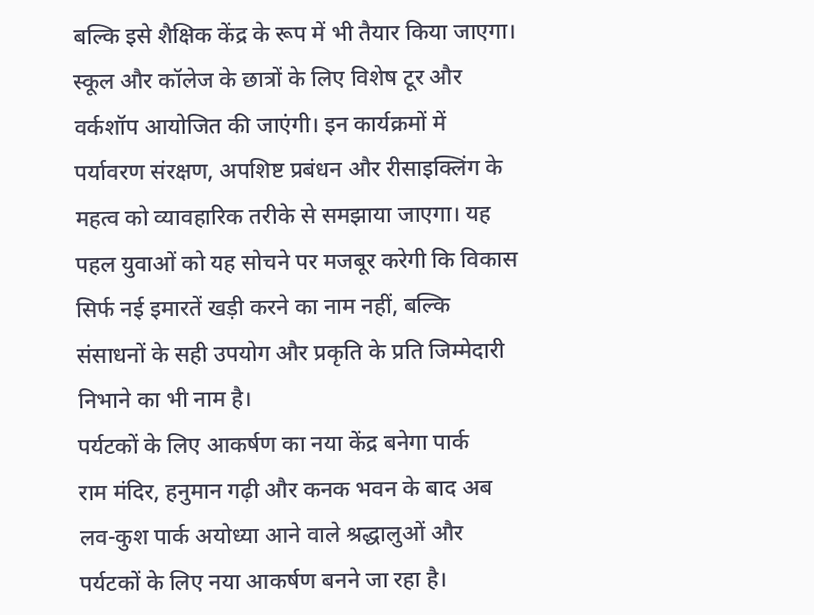बल्कि इसे शैक्षिक केंद्र के रूप में भी तैयार किया जाएगा। स्कूल और कॉलेज के छात्रों के लिए विशेष टूर और वर्कशॉप आयोजित की जाएंगी। इन कार्यक्रमों में पर्यावरण संरक्षण, अपशिष्ट प्रबंधन और रीसाइक्लिंग के महत्व को व्यावहारिक तरीके से समझाया जाएगा। यह पहल युवाओं को यह सोचने पर मजबूर करेगी कि विकास सिर्फ नई इमारतें खड़ी करने का नाम नहीं, बल्कि संसाधनों के सही उपयोग और प्रकृति के प्रति जिम्मेदारी निभाने का भी नाम है।
पर्यटकों के लिए आकर्षण का नया केंद्र बनेगा पार्क
राम मंदिर, हनुमान गढ़ी और कनक भवन के बाद अब लव-कुश पार्क अयोध्या आने वाले श्रद्धालुओं और पर्यटकों के लिए नया आकर्षण बनने जा रहा है।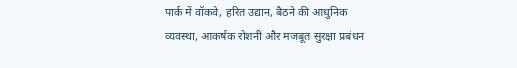पार्क में वॉकवे, हरित उद्यान, बैठने की आधुनिक व्यवस्था, आकर्षक रोशनी और मजबूत सुरक्षा प्रबंधन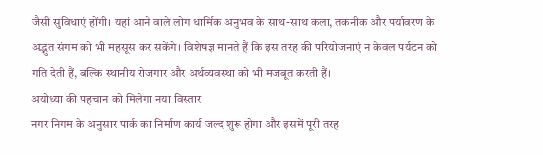जैसी सुविधाएं होंगी। यहां आने वाले लोग धार्मिक अनुभव के साथ-साथ कला, तकनीक और पर्यावरण के अद्भुत संगम को भी महसूस कर सकेंगे। विशेषज्ञ मानते हैं कि इस तरह की परियोजनाएं न केवल पर्यटन को गति देती हैं, बल्कि स्थानीय रोजगार और अर्थव्यवस्था को भी मजबूत करती हैं।
अयोध्या की पहचान को मिलेगा नया विस्तार
नगर निगम के अनुसार पार्क का निर्माण कार्य जल्द शुरू होगा और इसमें पूरी तरह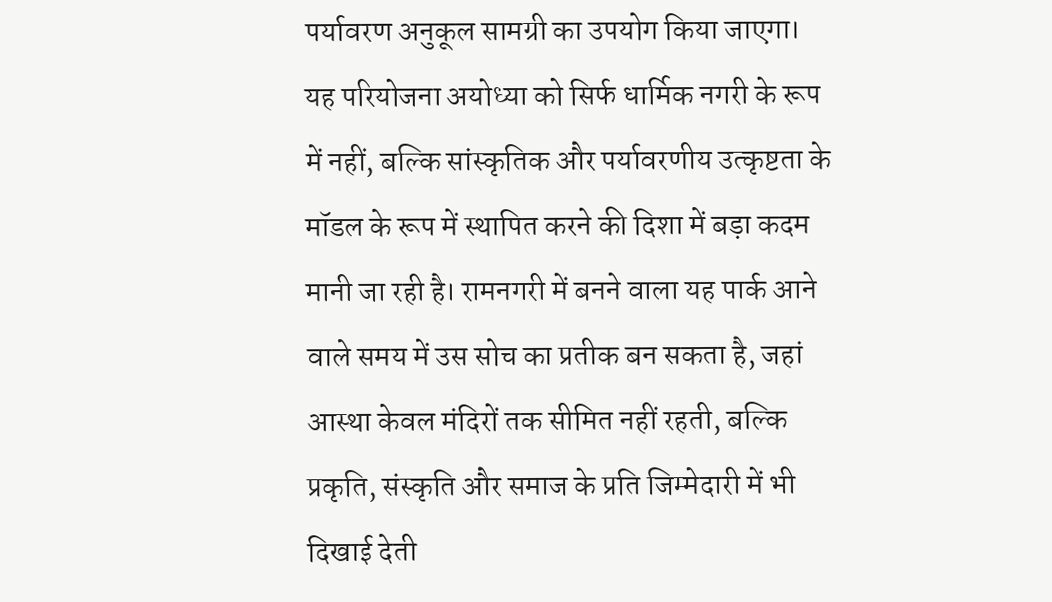पर्यावरण अनुकूल सामग्री का उपयोग किया जाएगा। यह परियोजना अयोध्या को सिर्फ धार्मिक नगरी के रूप में नहीं, बल्कि सांस्कृतिक और पर्यावरणीय उत्कृष्टता के मॉडल के रूप में स्थापित करने की दिशा में बड़ा कदम मानी जा रही है। रामनगरी में बनने वाला यह पार्क आने वाले समय में उस सोच का प्रतीक बन सकता है, जहां आस्था केवल मंदिरों तक सीमित नहीं रहती, बल्कि प्रकृति, संस्कृति और समाज के प्रति जिम्मेदारी में भी दिखाई देती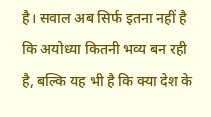है। सवाल अब सिर्फ इतना नहीं है कि अयोध्या कितनी भव्य बन रही है, बल्कि यह भी है कि क्या देश के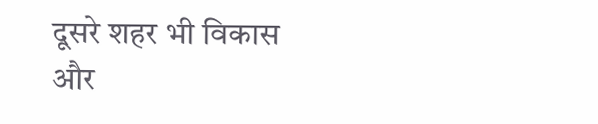दूसरे शहर भी विकास और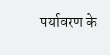पर्यावरण के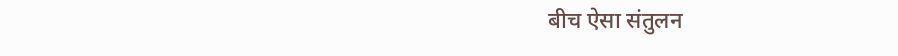बीच ऐसा संतुलन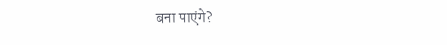बना पाएंगे?